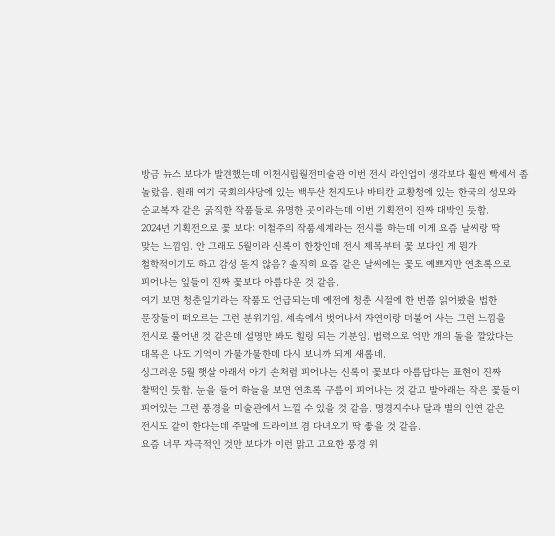방금 뉴스 보다가 발견했는데 이천시립월전미술관 이번 전시 라인업이 생각보다 훨씬 빡세서 좀
놀랐음. 원래 여기 국회의사당에 있는 백두산 천지도나 바티칸 교황청에 있는 한국의 성모와
순교복자 같은 굵직한 작품들로 유명한 곳이라는데 이번 기획전이 진짜 대박인 듯함.
2024년 기획전으로 꽃 보다: 이철주의 작품세계라는 전시를 하는데 이게 요즘 날씨랑 딱
맞는 느낌임. 안 그래도 5월이라 신록이 한창인데 전시 제목부터 꽃 보다인 게 뭔가
철학적이기도 하고 감성 돋지 않음? 솔직히 요즘 같은 날씨에는 꽃도 예쁘지만 연초록으로
피어나는 잎들이 진짜 꽃보다 아름다운 것 같음.
여기 보면 청춘일기라는 작품도 언급되는데 예전에 청춘 시절에 한 번쯤 읽어봤을 법한
문장들이 떠오르는 그런 분위기임. 세속에서 벗어나서 자연이랑 더불어 사는 그런 느낌을
전시로 풀어낸 것 같은데 설명만 봐도 힐링 되는 기분임. 법력으로 억만 개의 돌을 깔았다는
대목은 나도 기억이 가물가물한데 다시 보니까 되게 새롭네.
싱그러운 5월 햇살 아래서 아기 손처럼 피어나는 신록이 꽃보다 아름답다는 표현이 진짜
찰떡인 듯함. 눈을 들어 하늘을 보면 연초록 구름이 피어나는 것 같고 발아래는 작은 꽃들이
피어있는 그런 풍경을 미술관에서 느낄 수 있을 것 같음. 명경지수나 달과 별의 인연 같은
전시도 같이 한다는데 주말에 드라이브 겸 다녀오기 딱 좋을 것 같음.
요즘 너무 자극적인 것만 보다가 이런 맑고 고요한 풍경 위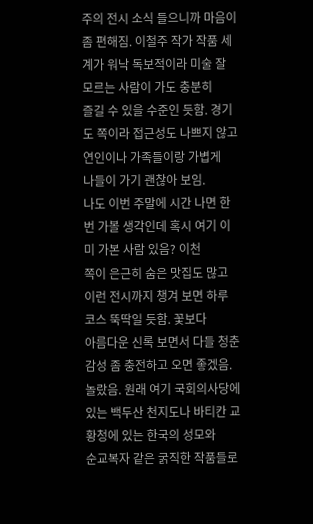주의 전시 소식 들으니까 마음이
좀 편해짐. 이철주 작가 작품 세계가 워낙 독보적이라 미술 잘 모르는 사람이 가도 충분히
즐길 수 있을 수준인 듯함. 경기도 쪽이라 접근성도 나쁘지 않고 연인이나 가족들이랑 가볍게
나들이 가기 괜찮아 보임.
나도 이번 주말에 시간 나면 한번 가볼 생각인데 혹시 여기 이미 가본 사람 있음? 이천
쪽이 은근히 숨은 맛집도 많고 이런 전시까지 챙겨 보면 하루 코스 뚝딱일 듯함. 꽃보다
아름다운 신록 보면서 다들 청춘 감성 좀 충전하고 오면 좋겠음.
놀랐음. 원래 여기 국회의사당에 있는 백두산 천지도나 바티칸 교황청에 있는 한국의 성모와
순교복자 같은 굵직한 작품들로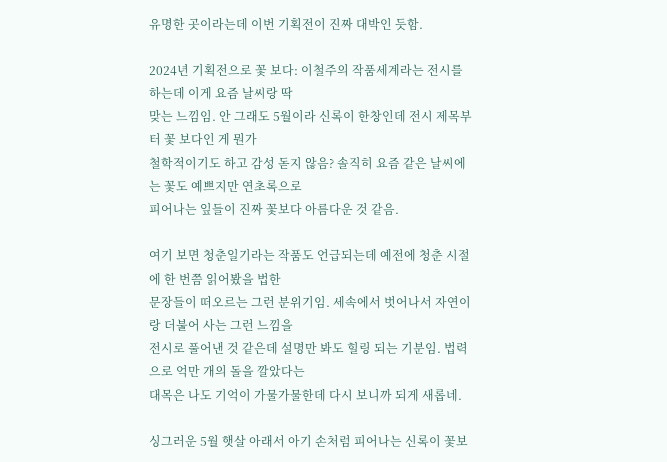유명한 곳이라는데 이번 기획전이 진짜 대박인 듯함.

2024년 기획전으로 꽃 보다: 이철주의 작품세계라는 전시를 하는데 이게 요즘 날씨랑 딱
맞는 느낌임. 안 그래도 5월이라 신록이 한창인데 전시 제목부터 꽃 보다인 게 뭔가
철학적이기도 하고 감성 돋지 않음? 솔직히 요즘 같은 날씨에는 꽃도 예쁘지만 연초록으로
피어나는 잎들이 진짜 꽃보다 아름다운 것 같음.

여기 보면 청춘일기라는 작품도 언급되는데 예전에 청춘 시절에 한 번쯤 읽어봤을 법한
문장들이 떠오르는 그런 분위기임. 세속에서 벗어나서 자연이랑 더불어 사는 그런 느낌을
전시로 풀어낸 것 같은데 설명만 봐도 힐링 되는 기분임. 법력으로 억만 개의 돌을 깔았다는
대목은 나도 기억이 가물가물한데 다시 보니까 되게 새롭네.

싱그러운 5월 햇살 아래서 아기 손처럼 피어나는 신록이 꽃보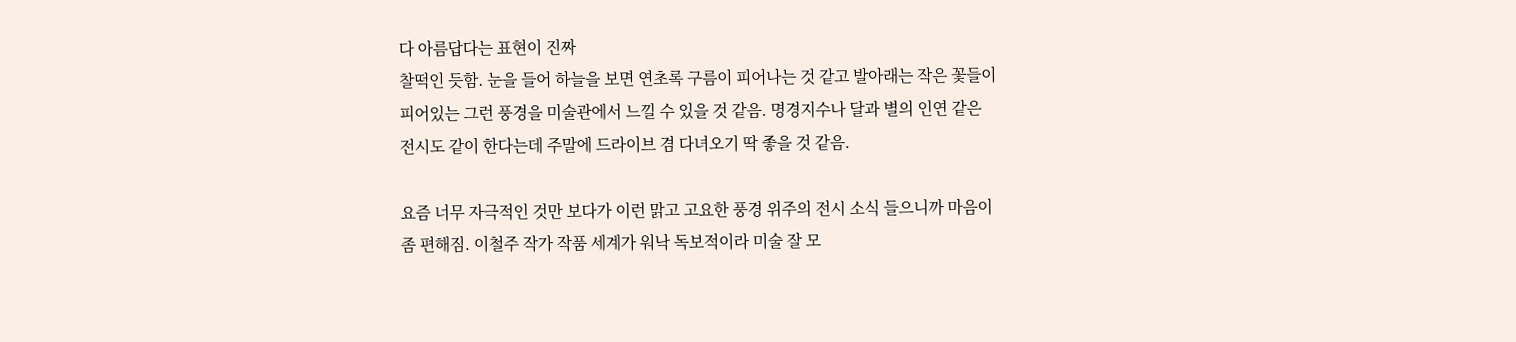다 아름답다는 표현이 진짜
찰떡인 듯함. 눈을 들어 하늘을 보면 연초록 구름이 피어나는 것 같고 발아래는 작은 꽃들이
피어있는 그런 풍경을 미술관에서 느낄 수 있을 것 같음. 명경지수나 달과 별의 인연 같은
전시도 같이 한다는데 주말에 드라이브 겸 다녀오기 딱 좋을 것 같음.

요즘 너무 자극적인 것만 보다가 이런 맑고 고요한 풍경 위주의 전시 소식 들으니까 마음이
좀 편해짐. 이철주 작가 작품 세계가 워낙 독보적이라 미술 잘 모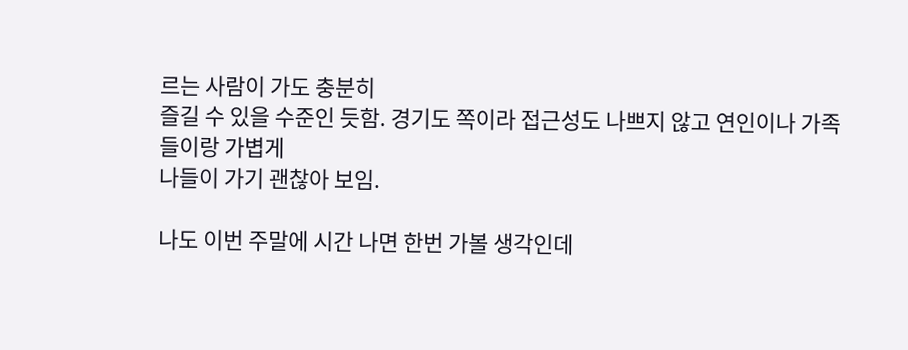르는 사람이 가도 충분히
즐길 수 있을 수준인 듯함. 경기도 쪽이라 접근성도 나쁘지 않고 연인이나 가족들이랑 가볍게
나들이 가기 괜찮아 보임.

나도 이번 주말에 시간 나면 한번 가볼 생각인데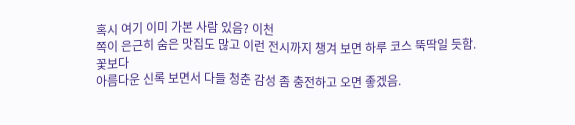혹시 여기 이미 가본 사람 있음? 이천
쪽이 은근히 숨은 맛집도 많고 이런 전시까지 챙겨 보면 하루 코스 뚝딱일 듯함. 꽃보다
아름다운 신록 보면서 다들 청춘 감성 좀 충전하고 오면 좋겠음.